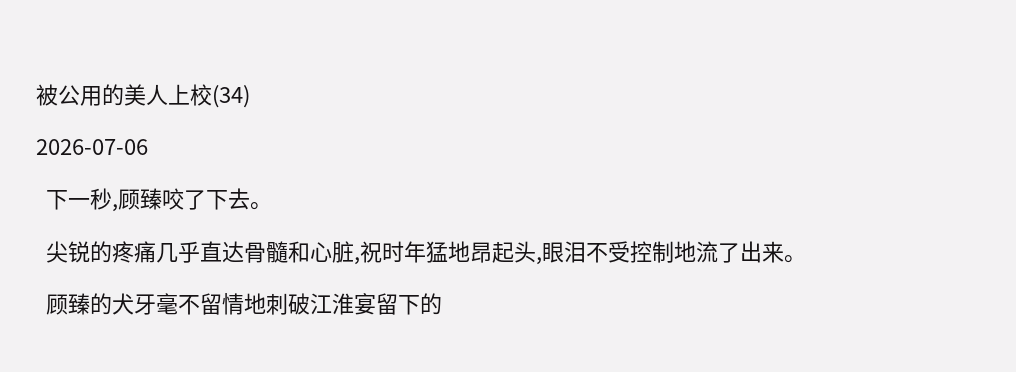被公用的美人上校(34)

2026-07-06

  下一秒,顾臻咬了下去。

  尖锐的疼痛几乎直达骨髓和心脏,祝时年猛地昂起头,眼泪不受控制地流了出来。

  顾臻的犬牙毫不留情地刺破江淮宴留下的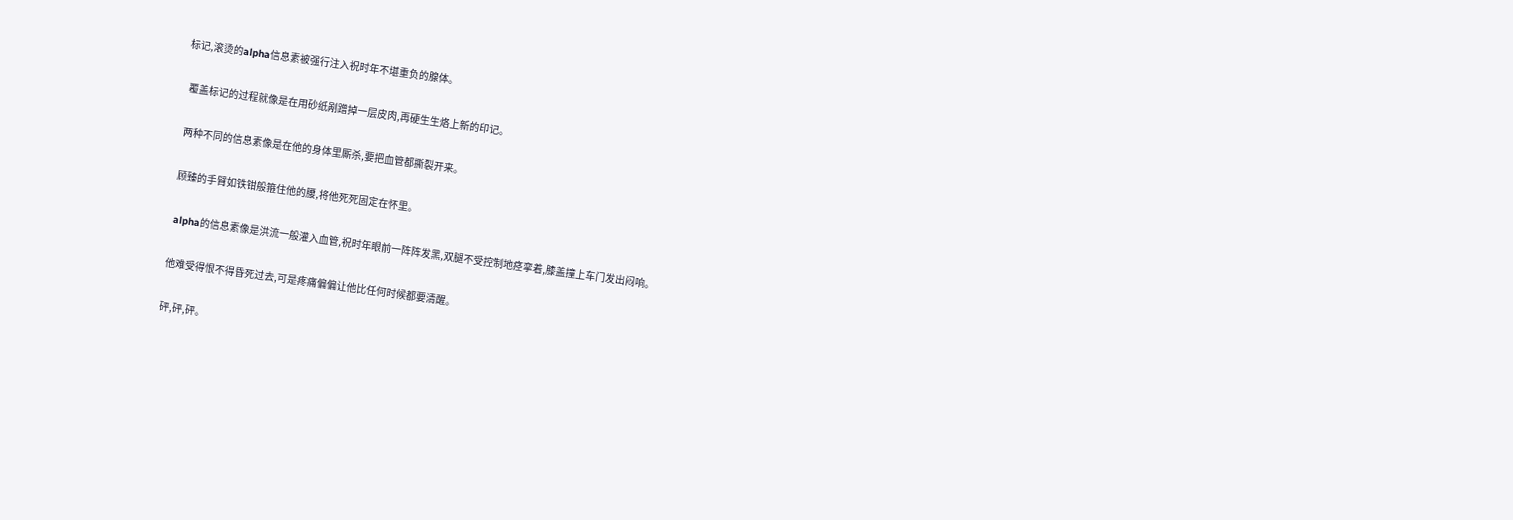标记,滚烫的alpha信息素被强行注入祝时年不堪重负的腺体。

  覆盖标记的过程就像是在用砂纸剐蹭掉一层皮肉,再硬生生烙上新的印记。

  两种不同的信息素像是在他的身体里厮杀,要把血管都撕裂开来。

  顾臻的手臂如铁钳般箍住他的腰,将他死死固定在怀里。

  alpha的信息素像是洪流一般灌入血管,祝时年眼前一阵阵发黑,双腿不受控制地痉挛着,膝盖撞上车门发出闷响。

  他难受得恨不得昏死过去,可是疼痛偏偏让他比任何时候都要清醒。

  砰,砰,砰。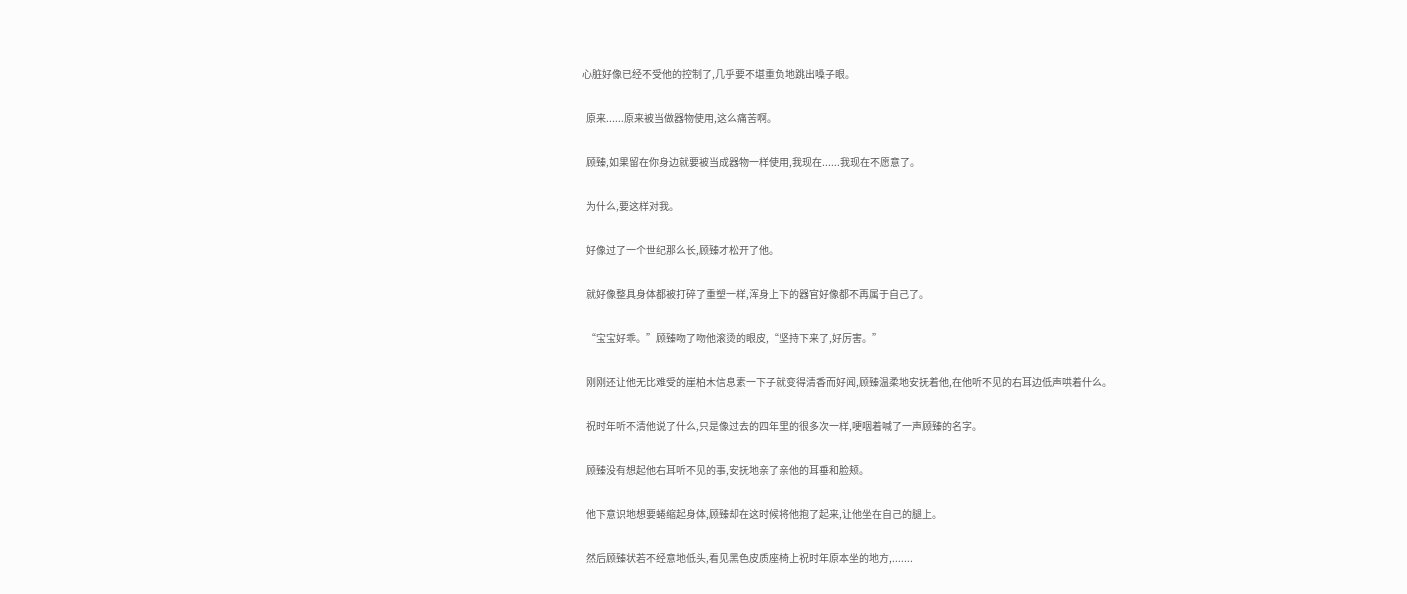心脏好像已经不受他的控制了,几乎要不堪重负地跳出嗓子眼。

  原来......原来被当做器物使用,这么痛苦啊。

  顾臻,如果留在你身边就要被当成器物一样使用,我现在......我现在不愿意了。

  为什么,要这样对我。

  好像过了一个世纪那么长,顾臻才松开了他。

  就好像整具身体都被打碎了重塑一样,浑身上下的器官好像都不再属于自己了。

  “宝宝好乖。”顾臻吻了吻他滚烫的眼皮,“坚持下来了,好厉害。”

  刚刚还让他无比难受的崖柏木信息素一下子就变得清香而好闻,顾臻温柔地安抚着他,在他听不见的右耳边低声哄着什么。

  祝时年听不清他说了什么,只是像过去的四年里的很多次一样,哽咽着喊了一声顾臻的名字。

  顾臻没有想起他右耳听不见的事,安抚地亲了亲他的耳垂和脸颊。

  他下意识地想要蜷缩起身体,顾臻却在这时候将他抱了起来,让他坐在自己的腿上。

  然后顾臻状若不经意地低头,看见黑色皮质座椅上祝时年原本坐的地方,.......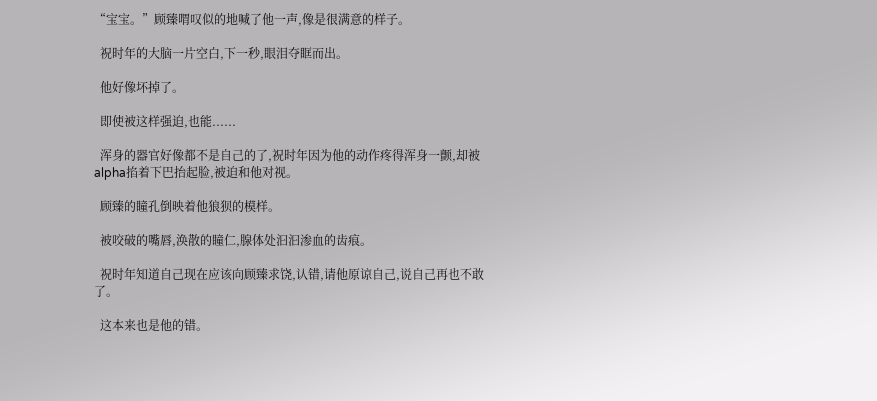“宝宝。”顾臻喟叹似的地喊了他一声,像是很满意的样子。

  祝时年的大脑一片空白,下一秒,眼泪夺眶而出。

  他好像坏掉了。

  即使被这样强迫,也能......

  浑身的器官好像都不是自己的了,祝时年因为他的动作疼得浑身一颤,却被alpha掐着下巴抬起脸,被迫和他对视。

  顾臻的瞳孔倒映着他狼狈的模样。

  被咬破的嘴唇,涣散的瞳仁,腺体处汩汩渗血的齿痕。

  祝时年知道自己现在应该向顾臻求饶,认错,请他原谅自己,说自己再也不敢了。

  这本来也是他的错。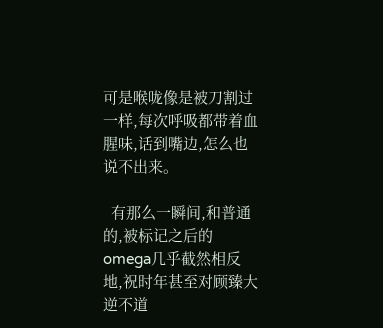可是喉咙像是被刀割过一样,每次呼吸都带着血腥味,话到嘴边,怎么也说不出来。

  有那么一瞬间,和普通的,被标记之后的omega几乎截然相反地,祝时年甚至对顾臻大逆不道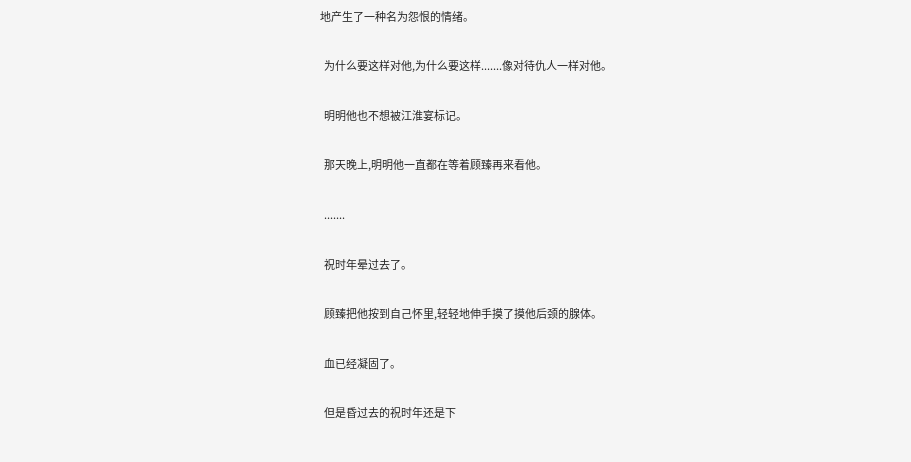地产生了一种名为怨恨的情绪。

  为什么要这样对他,为什么要这样.......像对待仇人一样对他。

  明明他也不想被江淮宴标记。

  那天晚上,明明他一直都在等着顾臻再来看他。

  .......

  祝时年晕过去了。

  顾臻把他按到自己怀里,轻轻地伸手摸了摸他后颈的腺体。

  血已经凝固了。

  但是昏过去的祝时年还是下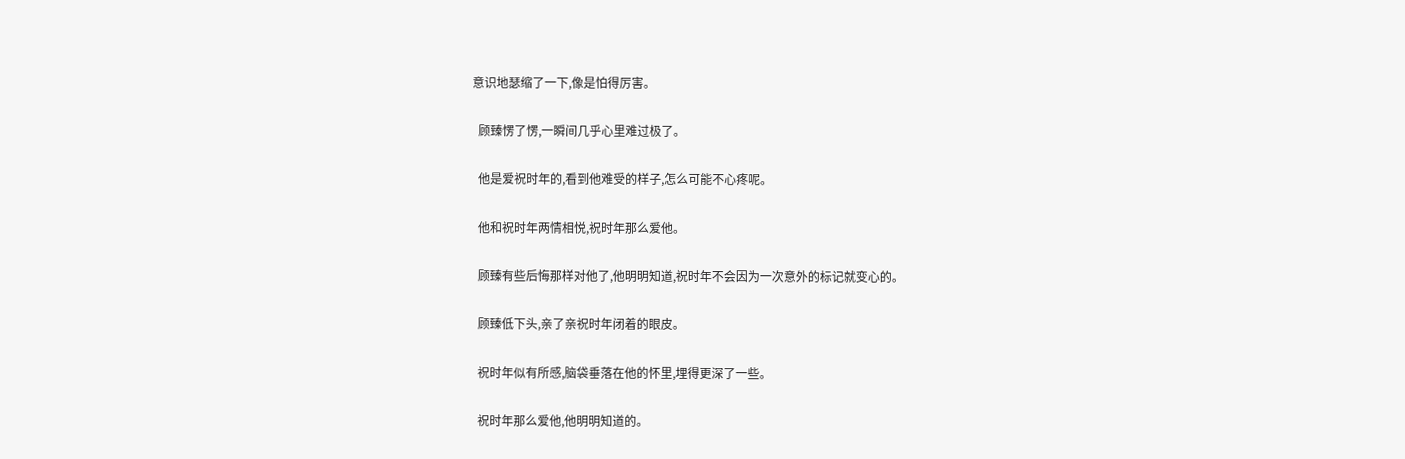意识地瑟缩了一下,像是怕得厉害。

  顾臻愣了愣,一瞬间几乎心里难过极了。

  他是爱祝时年的,看到他难受的样子,怎么可能不心疼呢。

  他和祝时年两情相悦,祝时年那么爱他。

  顾臻有些后悔那样对他了,他明明知道,祝时年不会因为一次意外的标记就变心的。

  顾臻低下头,亲了亲祝时年闭着的眼皮。

  祝时年似有所感,脑袋垂落在他的怀里,埋得更深了一些。

  祝时年那么爱他,他明明知道的。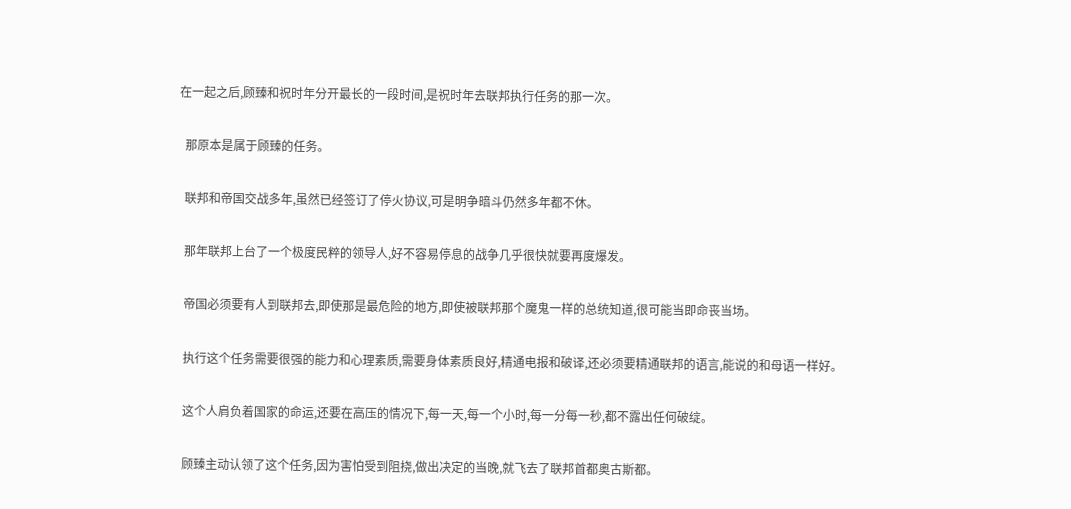在一起之后,顾臻和祝时年分开最长的一段时间,是祝时年去联邦执行任务的那一次。

  那原本是属于顾臻的任务。

  联邦和帝国交战多年,虽然已经签订了停火协议,可是明争暗斗仍然多年都不休。

  那年联邦上台了一个极度民粹的领导人,好不容易停息的战争几乎很快就要再度爆发。

  帝国必须要有人到联邦去,即使那是最危险的地方,即使被联邦那个魔鬼一样的总统知道,很可能当即命丧当场。

  执行这个任务需要很强的能力和心理素质,需要身体素质良好,精通电报和破译,还必须要精通联邦的语言,能说的和母语一样好。

  这个人肩负着国家的命运,还要在高压的情况下,每一天,每一个小时,每一分每一秒,都不露出任何破绽。

  顾臻主动认领了这个任务,因为害怕受到阻挠,做出决定的当晚,就飞去了联邦首都奥古斯都。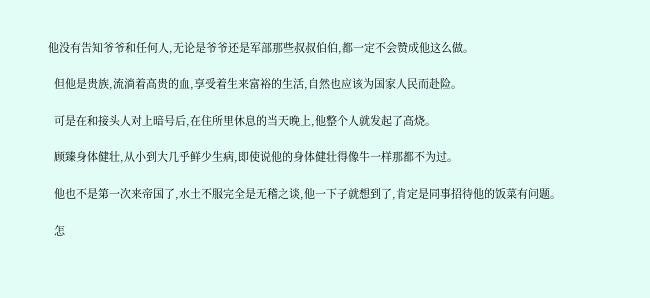他没有告知爷爷和任何人,无论是爷爷还是军部那些叔叔伯伯,都一定不会赞成他这么做。

  但他是贵族,流淌着高贵的血,享受着生来富裕的生活,自然也应该为国家人民而赴险。

  可是在和接头人对上暗号后,在住所里休息的当天晚上,他整个人就发起了高烧。

  顾臻身体健壮,从小到大几乎鲜少生病,即使说他的身体健壮得像牛一样那都不为过。

  他也不是第一次来帝国了,水土不服完全是无稽之谈,他一下子就想到了,肯定是同事招待他的饭菜有问题。

  怎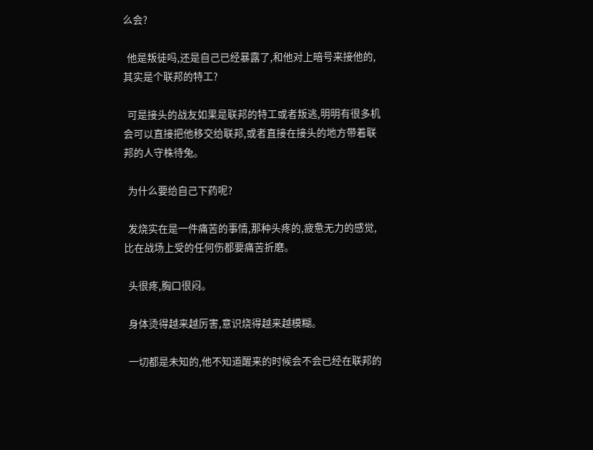么会?

  他是叛徒吗,还是自己已经暴露了,和他对上暗号来接他的,其实是个联邦的特工?

  可是接头的战友如果是联邦的特工或者叛逃,明明有很多机会可以直接把他移交给联邦,或者直接在接头的地方带着联邦的人守株待兔。

  为什么要给自己下药呢?

  发烧实在是一件痛苦的事情,那种头疼的,疲惫无力的感觉,比在战场上受的任何伤都要痛苦折磨。

  头很疼,胸口很闷。

  身体烫得越来越厉害,意识烧得越来越模糊。

  一切都是未知的,他不知道醒来的时候会不会已经在联邦的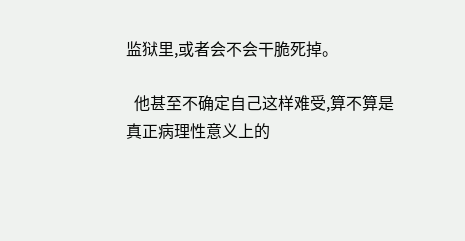监狱里,或者会不会干脆死掉。

  他甚至不确定自己这样难受,算不算是真正病理性意义上的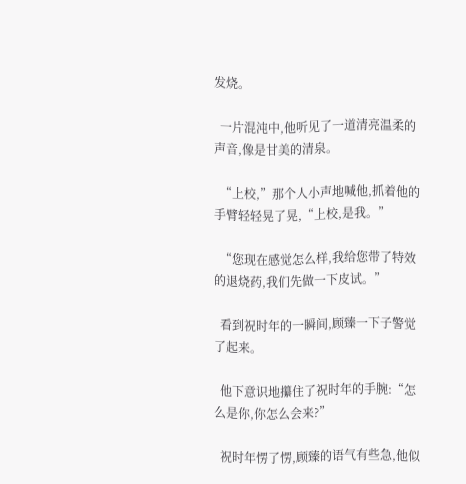发烧。

  一片混沌中,他听见了一道清亮温柔的声音,像是甘美的清泉。

  “上校,”那个人小声地喊他,抓着他的手臂轻轻晃了晃,“上校,是我。”

  “您现在感觉怎么样,我给您带了特效的退烧药,我们先做一下皮试。”

  看到祝时年的一瞬间,顾臻一下子警觉了起来。

  他下意识地攥住了祝时年的手腕:“怎么是你,你怎么会来?”

  祝时年愣了愣,顾臻的语气有些急,他似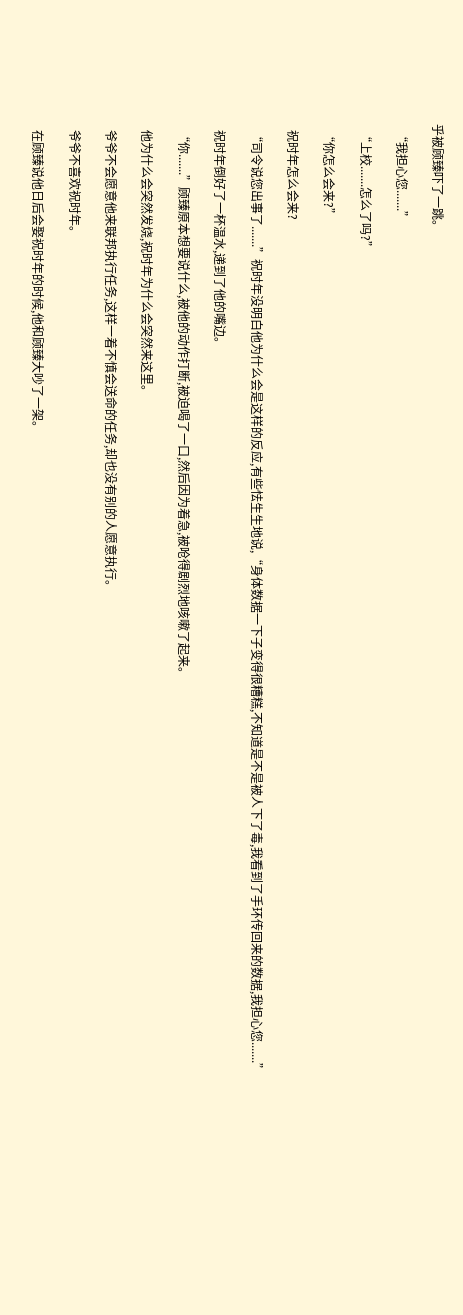乎被顾臻吓了一跳。

  “我担心您.......”

  “上校.......怎么了吗?”

  “你怎么会来?”

  祝时年怎么会来?

  “司令说您出事了.......”祝时年没明白他为什么会是这样的反应,有些怯生生地说,“身体数据一下子变得很糟糕,不知道是不是被人下了毒,我看到了手环传回来的数据,我担心您.......”

  祝时年倒好了一杯温水,递到了他的嘴边。

  “你.......”顾臻原本想要说什么,被他的动作打断,被迫喝了一口,然后因为着急,被呛得剧烈地咳嗽了起来。

  他为什么会突然发烧,祝时年为什么会突然来这里。

  爷爷不会愿意他来联邦执行任务,这样一着不慎会送命的任务,却也没有别的人愿意执行。

  爷爷不喜欢祝时年。

  在顾臻说他日后会娶祝时年的时候,他和顾臻大吵了一架。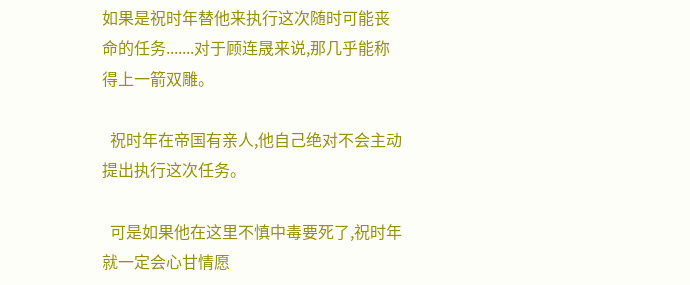如果是祝时年替他来执行这次随时可能丧命的任务.......对于顾连晟来说,那几乎能称得上一箭双雕。

  祝时年在帝国有亲人,他自己绝对不会主动提出执行这次任务。

  可是如果他在这里不慎中毒要死了,祝时年就一定会心甘情愿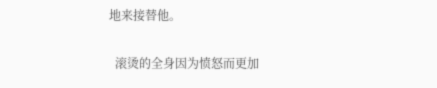地来接替他。

  滚烫的全身因为愤怒而更加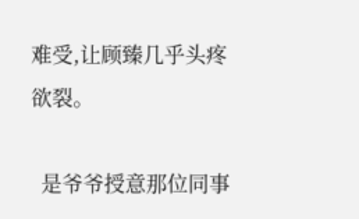难受,让顾臻几乎头疼欲裂。

  是爷爷授意那位同事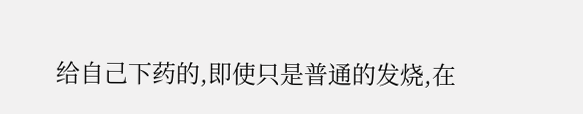给自己下药的,即使只是普通的发烧,在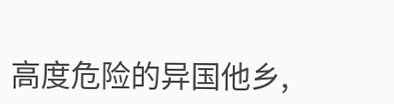高度危险的异国他乡,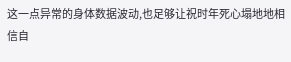这一点异常的身体数据波动,也足够让祝时年死心塌地地相信自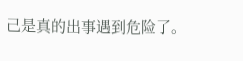己是真的出事遇到危险了。